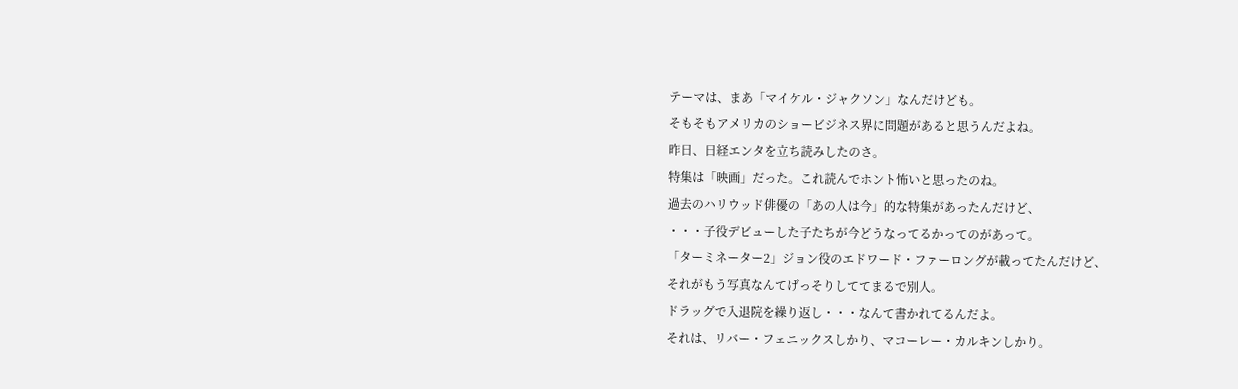テーマは、まあ「マイケル・ジャクソン」なんだけども。
そもそもアメリカのショービジネス界に問題があると思うんだよね。
昨日、日経エンタを立ち読みしたのさ。
特集は「映画」だった。これ読んでホント怖いと思ったのね。
過去のハリウッド俳優の「あの人は今」的な特集があったんだけど、
・・・子役デビューした子たちが今どうなってるかってのがあって。
「ターミネーター2」ジョン役のエドワード・ファーロングが載ってたんだけど、
それがもう写真なんてげっそりしててまるで別人。
ドラッグで入退院を繰り返し・・・なんて書かれてるんだよ。
それは、リバー・フェニックスしかり、マコーレー・カルキンしかり。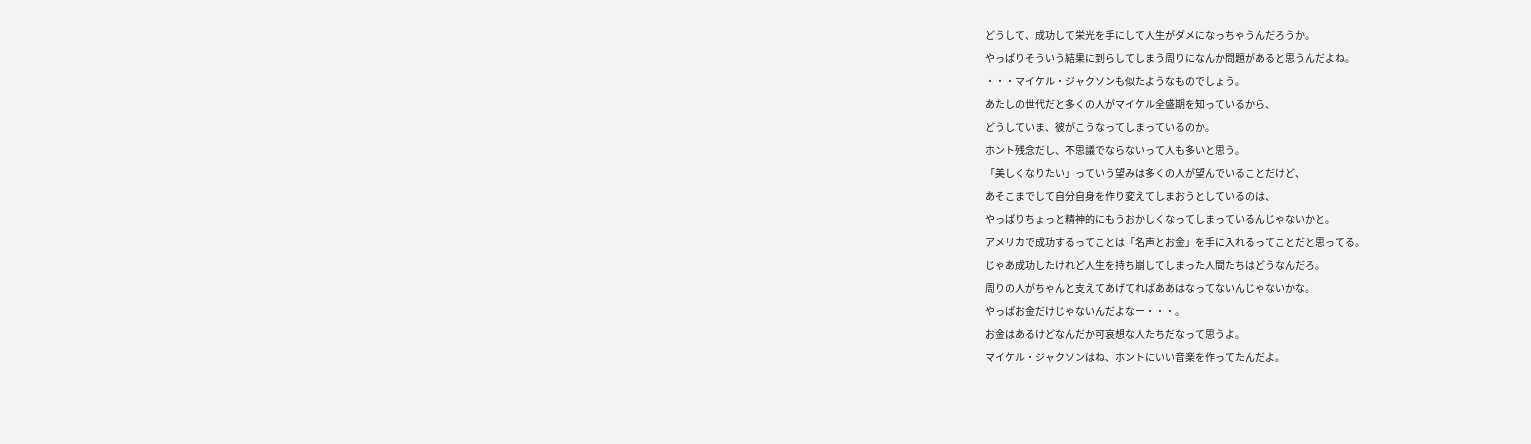どうして、成功して栄光を手にして人生がダメになっちゃうんだろうか。
やっぱりそういう結果に到らしてしまう周りになんか問題があると思うんだよね。
・・・マイケル・ジャクソンも似たようなものでしょう。
あたしの世代だと多くの人がマイケル全盛期を知っているから、
どうしていま、彼がこうなってしまっているのか。
ホント残念だし、不思議でならないって人も多いと思う。
「美しくなりたい」っていう望みは多くの人が望んでいることだけど、
あそこまでして自分自身を作り変えてしまおうとしているのは、
やっぱりちょっと精神的にもうおかしくなってしまっているんじゃないかと。
アメリカで成功するってことは「名声とお金」を手に入れるってことだと思ってる。
じゃあ成功したけれど人生を持ち崩してしまった人間たちはどうなんだろ。
周りの人がちゃんと支えてあげてればああはなってないんじゃないかな。
やっぱお金だけじゃないんだよなー・・・。
お金はあるけどなんだか可哀想な人たちだなって思うよ。
マイケル・ジャクソンはね、ホントにいい音楽を作ってたんだよ。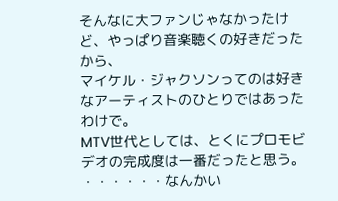そんなに大ファンじゃなかったけど、やっぱり音楽聴くの好きだったから、
マイケル・ジャクソンってのは好きなアーティストのひとりではあったわけで。
MTV世代としては、とくにプロモビデオの完成度は一番だったと思う。
・・・・・・なんかい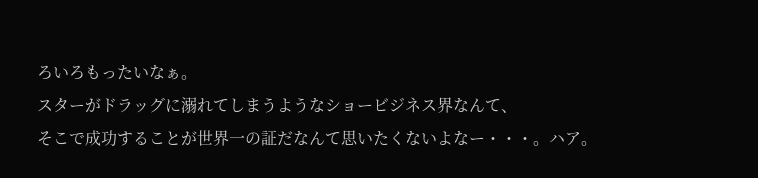ろいろもったいなぁ。
スターがドラッグに溺れてしまうようなショービジネス界なんて、
そこで成功することが世界一の証だなんて思いたくないよなー・・・。ハア。